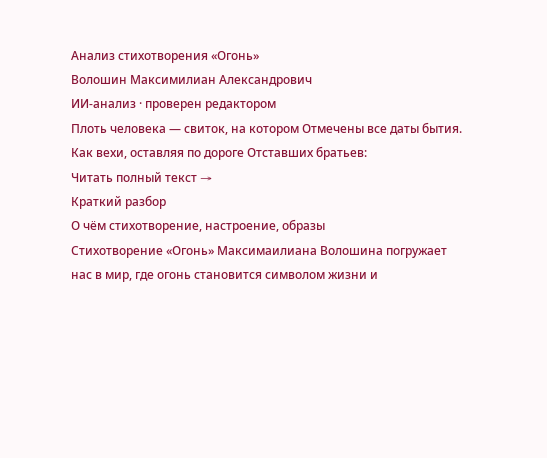Анализ стихотворения «Огонь»
Волошин Максимилиан Александрович
ИИ-анализ · проверен редактором
Плоть человека — свиток, на котором Отмечены все даты бытия. Как вехи, оставляя по дороге Отставших братьев:
Читать полный текст →
Краткий разбор
О чём стихотворение, настроение, образы
Стихотворение «Огонь» Максимаилиана Волошина погружает нас в мир, где огонь становится символом жизни и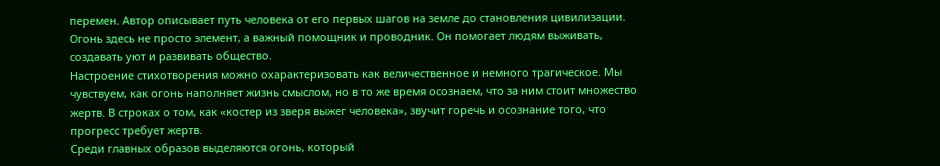перемен. Автор описывает путь человека от его первых шагов на земле до становления цивилизации. Огонь здесь не просто элемент, а важный помощник и проводник. Он помогает людям выживать, создавать уют и развивать общество.
Настроение стихотворения можно охарактеризовать как величественное и немного трагическое. Мы чувствуем, как огонь наполняет жизнь смыслом, но в то же время осознаем, что за ним стоит множество жертв. В строках о том, как «костер из зверя выжег человека», звучит горечь и осознание того, что прогресс требует жертв.
Среди главных образов выделяются огонь, который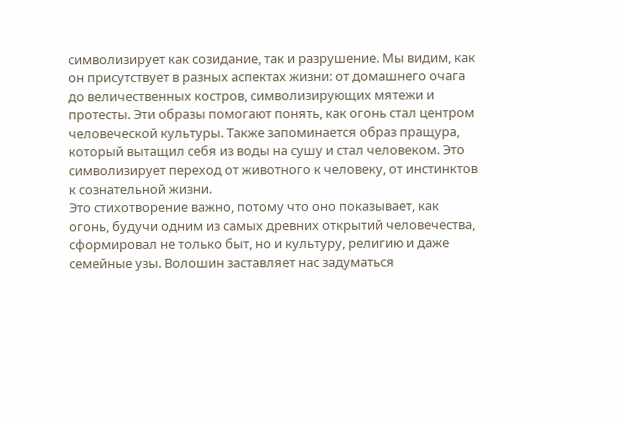символизирует как созидание, так и разрушение. Мы видим, как он присутствует в разных аспектах жизни: от домашнего очага до величественных костров, символизирующих мятежи и протесты. Эти образы помогают понять, как огонь стал центром человеческой культуры. Также запоминается образ пращура, который вытащил себя из воды на сушу и стал человеком. Это символизирует переход от животного к человеку, от инстинктов к сознательной жизни.
Это стихотворение важно, потому что оно показывает, как огонь, будучи одним из самых древних открытий человечества, сформировал не только быт, но и культуру, религию и даже семейные узы. Волошин заставляет нас задуматься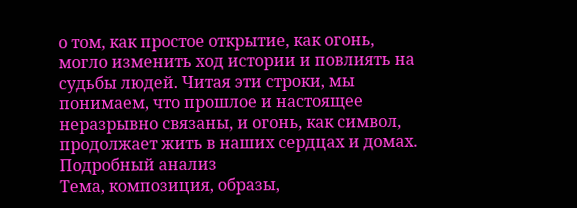о том, как простое открытие, как огонь, могло изменить ход истории и повлиять на судьбы людей. Читая эти строки, мы понимаем, что прошлое и настоящее неразрывно связаны, и огонь, как символ, продолжает жить в наших сердцах и домах.
Подробный анализ
Тема, композиция, образы,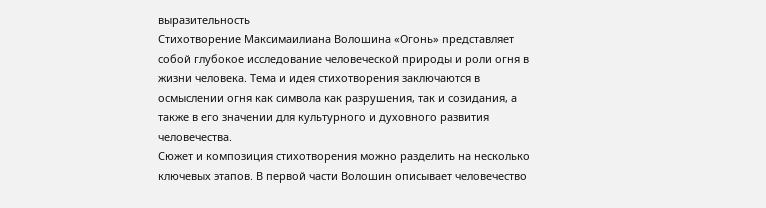выразительность
Стихотворение Максимаилиана Волошина «Огонь» представляет собой глубокое исследование человеческой природы и роли огня в жизни человека. Тема и идея стихотворения заключаются в осмыслении огня как символа как разрушения, так и созидания, а также в его значении для культурного и духовного развития человечества.
Сюжет и композиция стихотворения можно разделить на несколько ключевых этапов. В первой части Волошин описывает человечество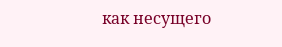как несущего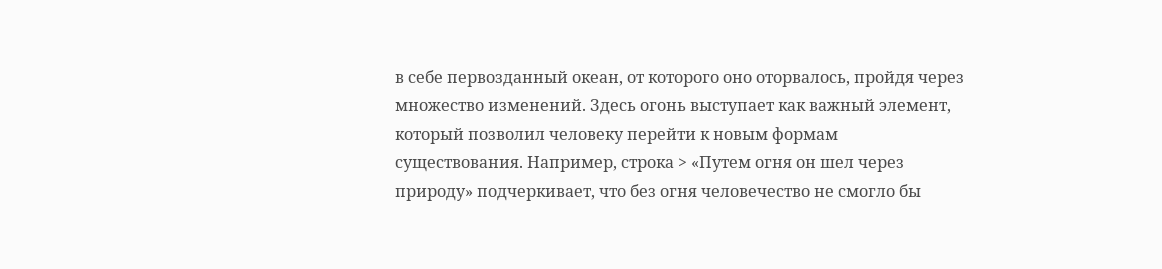в себе первозданный океан, от которого оно оторвалось, пройдя через множество изменений. Здесь огонь выступает как важный элемент, который позволил человеку перейти к новым формам существования. Например, строка > «Путем огня он шел через природу» подчеркивает, что без огня человечество не смогло бы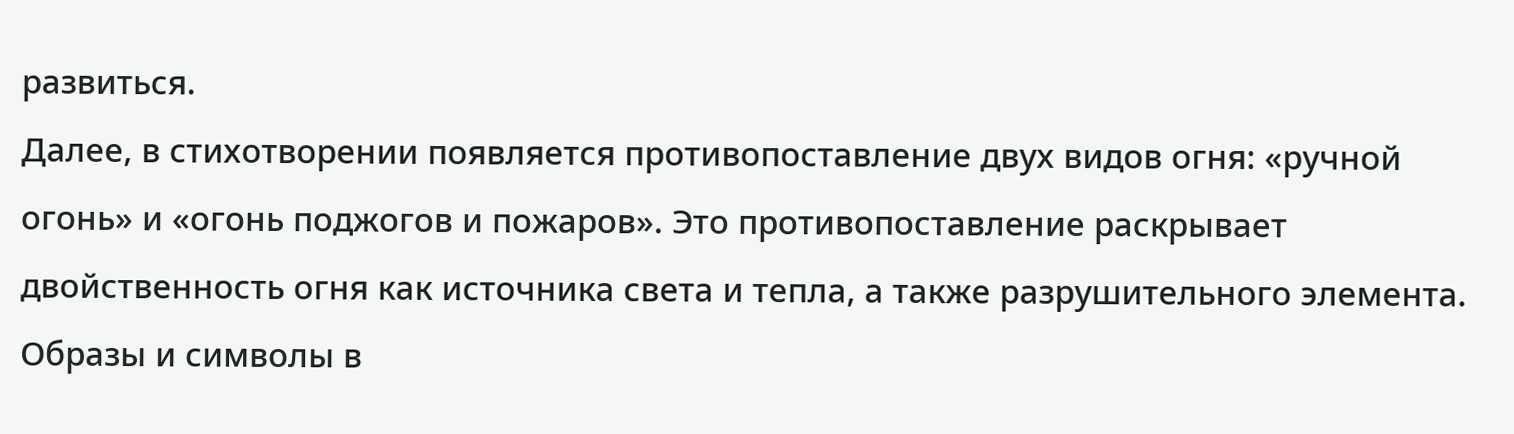развиться.
Далее, в стихотворении появляется противопоставление двух видов огня: «ручной огонь» и «огонь поджогов и пожаров». Это противопоставление раскрывает двойственность огня как источника света и тепла, а также разрушительного элемента. Образы и символы в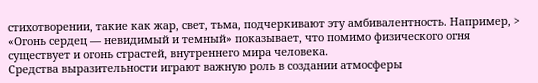стихотворении, такие как жар, свет, тьма, подчеркивают эту амбивалентность. Например, > «Огонь сердец — невидимый и темный» показывает, что помимо физического огня существует и огонь страстей, внутреннего мира человека.
Средства выразительности играют важную роль в создании атмосферы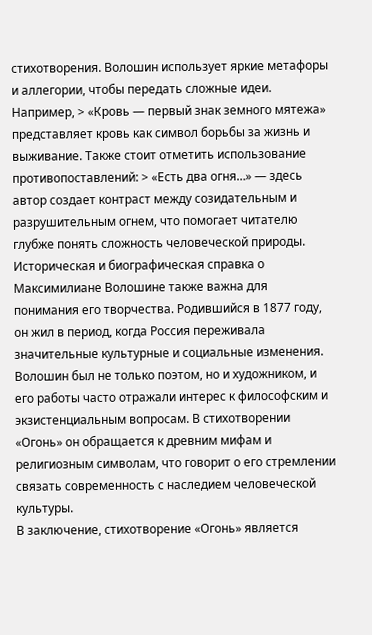стихотворения. Волошин использует яркие метафоры и аллегории, чтобы передать сложные идеи. Например, > «Кровь — первый знак земного мятежа» представляет кровь как символ борьбы за жизнь и выживание. Также стоит отметить использование противопоставлений: > «Есть два огня…» — здесь автор создает контраст между созидательным и разрушительным огнем, что помогает читателю глубже понять сложность человеческой природы.
Историческая и биографическая справка о Максимилиане Волошине также важна для понимания его творчества. Родившийся в 1877 году, он жил в период, когда Россия переживала значительные культурные и социальные изменения. Волошин был не только поэтом, но и художником, и его работы часто отражали интерес к философским и экзистенциальным вопросам. В стихотворении «Огонь» он обращается к древним мифам и религиозным символам, что говорит о его стремлении связать современность с наследием человеческой культуры.
В заключение, стихотворение «Огонь» является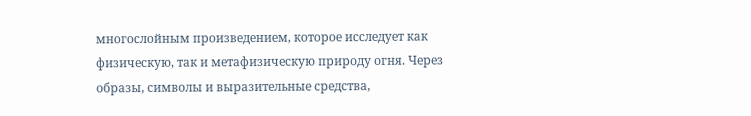многослойным произведением, которое исследует как физическую, так и метафизическую природу огня. Через образы, символы и выразительные средства,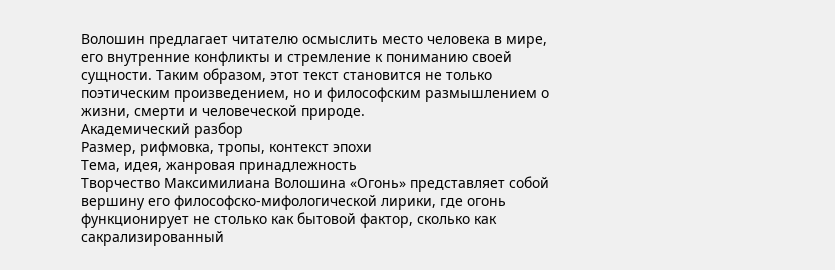Волошин предлагает читателю осмыслить место человека в мире, его внутренние конфликты и стремление к пониманию своей сущности. Таким образом, этот текст становится не только поэтическим произведением, но и философским размышлением о жизни, смерти и человеческой природе.
Академический разбор
Размер, рифмовка, тропы, контекст эпохи
Тема, идея, жанровая принадлежность
Творчество Максимилиана Волошина «Огонь» представляет собой вершину его философско-мифологической лирики, где огонь функционирует не столько как бытовой фактор, сколько как сакрализированный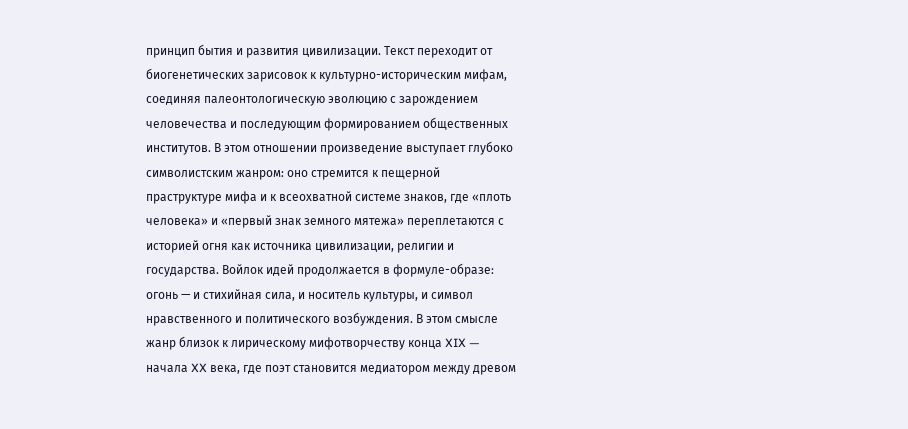принцип бытия и развития цивилизации. Текст переходит от биогенетических зарисовок к культурно-историческим мифам, соединяя палеонтологическую эволюцию с зарождением человечества и последующим формированием общественных институтов. В этом отношении произведение выступает глубоко символистским жанром: оно стремится к пещерной праструктуре мифа и к всеохватной системе знаков, где «плоть человека» и «первый знак земного мятежа» переплетаются с историей огня как источника цивилизации, религии и государства. Войлок идей продолжается в формуле-образе: огонь — и стихийная сила, и носитель культуры, и символ нравственного и политического возбуждения. В этом смысле жанр близок к лирическому мифотворчеству конца XIX — начала XX века, где поэт становится медиатором между древом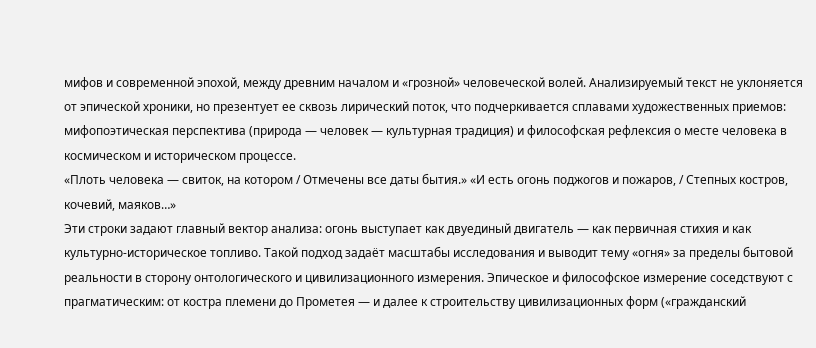мифов и современной эпохой, между древним началом и «грозной» человеческой волей. Анализируемый текст не уклоняется от эпической хроники, но презентует ее сквозь лирический поток, что подчеркивается сплавами художественных приемов: мифопоэтическая перспектива (природа — человек — культурная традиция) и философская рефлексия о месте человека в космическом и историческом процессе.
«Плоть человека — свиток, на котором / Отмечены все даты бытия.» «И есть огонь поджогов и пожаров, / Степных костров, кочевий, маяков…»
Эти строки задают главный вектор анализа: огонь выступает как двуединый двигатель — как первичная стихия и как культурно-историческое топливо. Такой подход задаёт масштабы исследования и выводит тему «огня» за пределы бытовой реальности в сторону онтологического и цивилизационного измерения. Эпическое и философское измерение соседствуют с прагматическим: от костра племени до Прометея — и далее к строительству цивилизационных форм («гражданский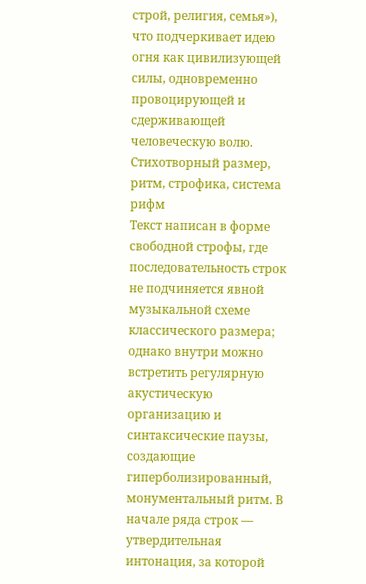строй, религия, семья»), что подчеркивает идею огня как цивилизующей силы, одновременно провоцирующей и сдерживающей человеческую волю.
Стихотворный размер, ритм, строфика, система рифм
Текст написан в форме свободной строфы, где последовательность строк не подчиняется явной музыкальной схеме классического размера; однако внутри можно встретить регулярную акустическую организацию и синтаксические паузы, создающие гиперболизированный, монументальный ритм. В начале ряда строк — утвердительная интонация, за которой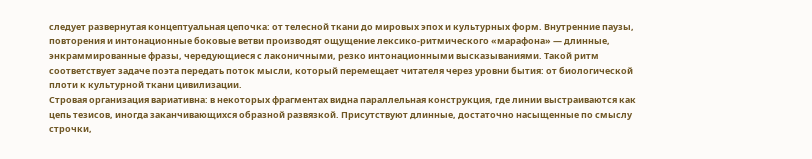следует развернутая концептуальная цепочка: от телесной ткани до мировых эпох и культурных форм. Внутренние паузы, повторения и интонационные боковые ветви производят ощущение лексико-ритмического «марафона» — длинные, энкраммированные фразы, чередующиеся с лаконичными, резко интонационными высказываниями. Такой ритм соответствует задаче поэта передать поток мысли, который перемещает читателя через уровни бытия: от биологической плоти к культурной ткани цивилизации.
Стровая организация вариативна: в некоторых фрагментах видна параллельная конструкция, где линии выстраиваются как цепь тезисов, иногда заканчивающихся образной развязкой. Присутствуют длинные, достаточно насыщенные по смыслу строчки,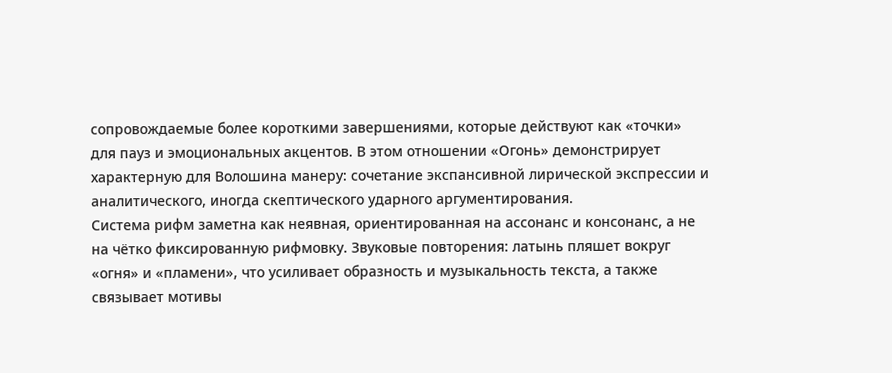сопровождаемые более короткими завершениями, которые действуют как «точки» для пауз и эмоциональных акцентов. В этом отношении «Огонь» демонстрирует характерную для Волошина манеру: сочетание экспансивной лирической экспрессии и аналитического, иногда скептического ударного аргументирования.
Система рифм заметна как неявная, ориентированная на ассонанс и консонанс, а не на чётко фиксированную рифмовку. Звуковые повторения: латынь пляшет вокруг «огня» и «пламени», что усиливает образность и музыкальность текста, а также связывает мотивы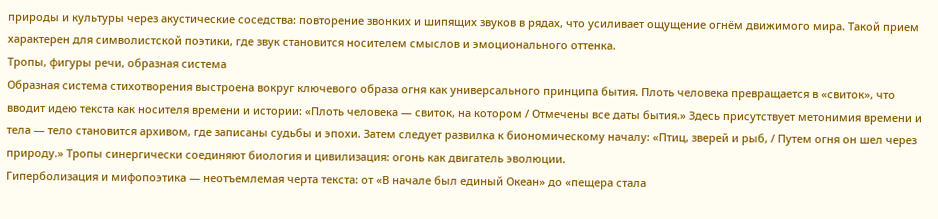природы и культуры через акустические соседства: повторение звонких и шипящих звуков в рядах, что усиливает ощущение огнём движимого мира. Такой прием характерен для символистской поэтики, где звук становится носителем смыслов и эмоционального оттенка.
Тропы, фигуры речи, образная система
Образная система стихотворения выстроена вокруг ключевого образа огня как универсального принципа бытия. Плоть человека превращается в «свиток», что вводит идею текста как носителя времени и истории: «Плоть человека — свиток, на котором / Отмечены все даты бытия.» Здесь присутствует метонимия времени и тела — тело становится архивом, где записаны судьбы и эпохи. Затем следует развилка к биономическому началу: «Птиц, зверей и рыб, / Путем огня он шел через природу.» Тропы синергически соединяют биология и цивилизация: огонь как двигатель эволюции.
Гиперболизация и мифопоэтика — неотъемлемая черта текста: от «В начале был единый Океан» до «пещера стала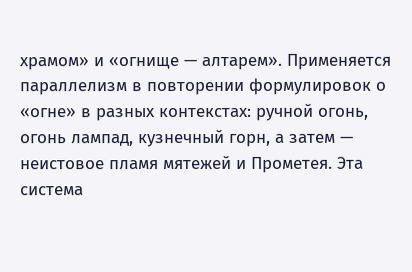храмом» и «огнище — алтарем». Применяется параллелизм в повторении формулировок о «огне» в разных контекстах: ручной огонь, огонь лампад, кузнечный горн, а затем — неистовое пламя мятежей и Прометея. Эта система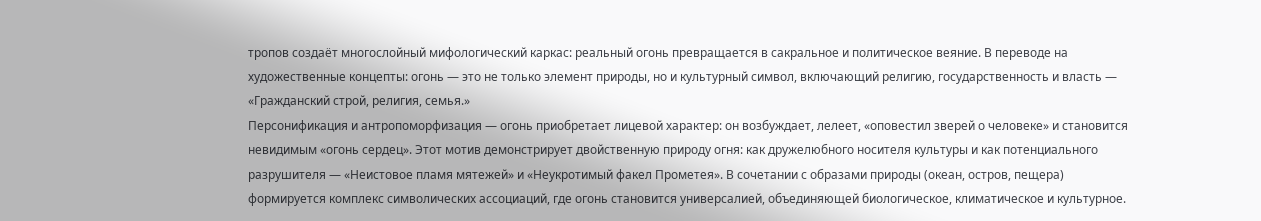тропов создаёт многослойный мифологический каркас: реальный огонь превращается в сакральное и политическое веяние. В переводе на художественные концепты: огонь — это не только элемент природы, но и культурный символ, включающий религию, государственность и власть — «Гражданский строй, религия, семья.»
Персонификация и антропоморфизация — огонь приобретает лицевой характер: он возбуждает, лелеет, «оповестил зверей о человеке» и становится невидимым «огонь сердец». Этот мотив демонстрирует двойственную природу огня: как дружелюбного носителя культуры и как потенциального разрушителя — «Неистовое пламя мятежей» и «Неукротимый факел Прометея». В сочетании с образами природы (океан, остров, пещера) формируется комплекс символических ассоциаций, где огонь становится универсалией, объединяющей биологическое, климатическое и культурное.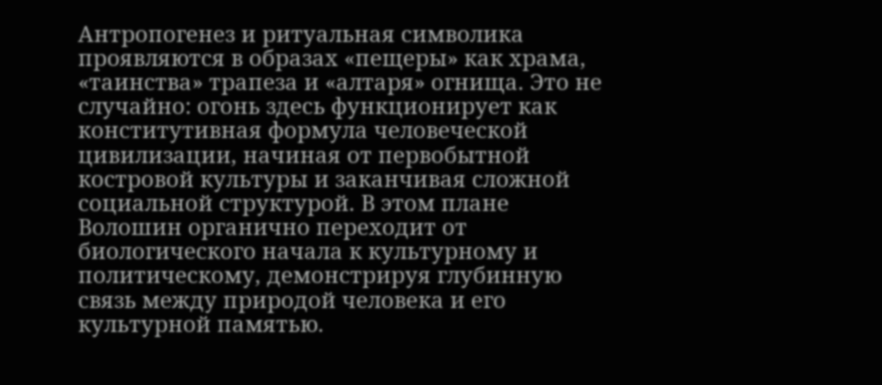Антропогенез и ритуальная символика проявляются в образах «пещеры» как храма, «таинства» трапеза и «алтаря» огнища. Это не случайно: огонь здесь функционирует как конститутивная формула человеческой цивилизации, начиная от первобытной костровой культуры и заканчивая сложной социальной структурой. В этом плане Волошин органично переходит от биологического начала к культурному и политическому, демонстрируя глубинную связь между природой человека и его культурной памятью.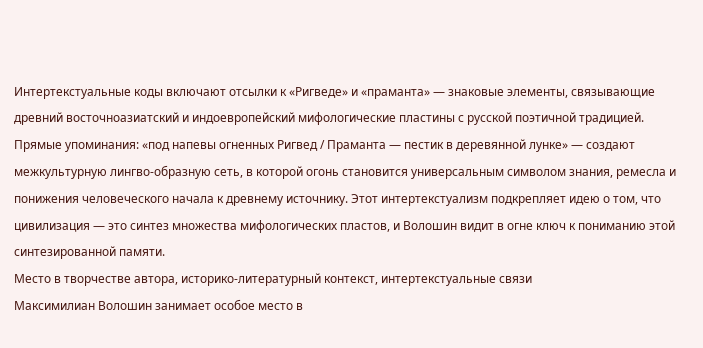Интертекстуальные коды включают отсылки к «Ригведе» и «праманта» — знаковые элементы, связывающие древний восточноазиатский и индоевропейский мифологические пластины с русской поэтичной традицией. Прямые упоминания: «под напевы огненных Ригвед / Праманта — пестик в деревянной лунке» — создают межкультурную лингво-образную сеть, в которой огонь становится универсальным символом знания, ремесла и понижения человеческого начала к древнему источнику. Этот интертекстуализм подкрепляет идею о том, что цивилизация — это синтез множества мифологических пластов, и Волошин видит в огне ключ к пониманию этой синтезированной памяти.
Место в творчестве автора, историко-литературный контекст, интертекстуальные связи
Максимилиан Волошин занимает особое место в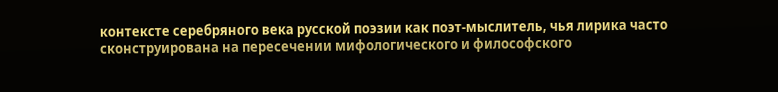контексте серебряного века русской поэзии как поэт-мыслитель, чья лирика часто сконструирована на пересечении мифологического и философского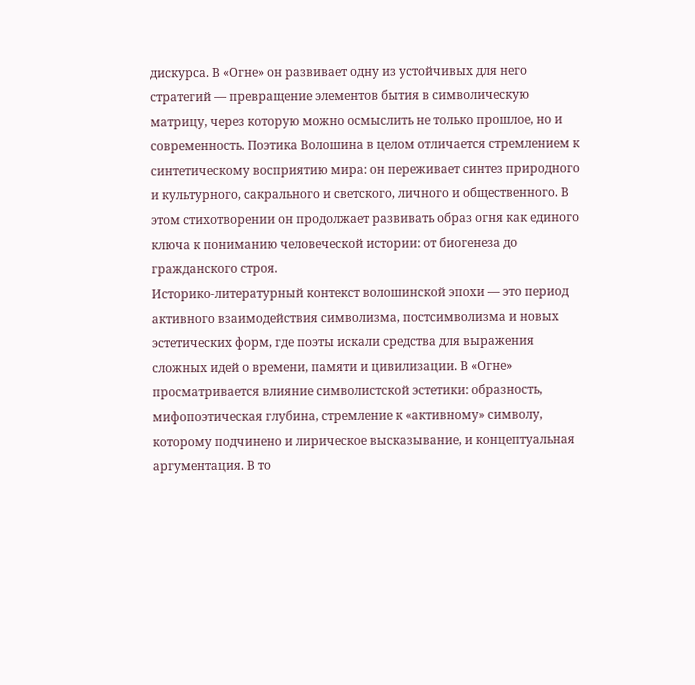дискурса. В «Огне» он развивает одну из устойчивых для него стратегий — превращение элементов бытия в символическую матрицу, через которую можно осмыслить не только прошлое, но и современность. Поэтика Волошина в целом отличается стремлением к синтетическому восприятию мира: он переживает синтез природного и культурного, сакрального и светского, личного и общественного. В этом стихотворении он продолжает развивать образ огня как единого ключа к пониманию человеческой истории: от биогенеза до гражданского строя.
Историко-литературный контекст волошинской эпохи — это период активного взаимодействия символизма, постсимволизма и новых эстетических форм, где поэты искали средства для выражения сложных идей о времени, памяти и цивилизации. В «Огне» просматривается влияние символистской эстетики: образность, мифопоэтическая глубина, стремление к «активному» символу, которому подчинено и лирическое высказывание, и концептуальная аргументация. В то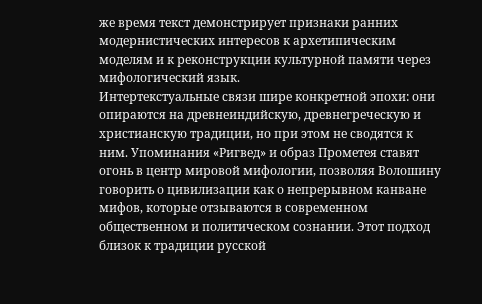же время текст демонстрирует признаки ранних модернистических интересов к архетипическим моделям и к реконструкции культурной памяти через мифологический язык.
Интертекстуальные связи шире конкретной эпохи: они опираются на древнеиндийскую, древнегреческую и христианскую традиции, но при этом не сводятся к ним. Упоминания «Ригвед» и образ Прометея ставят огонь в центр мировой мифологии, позволяя Волошину говорить о цивилизации как о непрерывном канване мифов, которые отзываются в современном общественном и политическом сознании. Этот подход близок к традиции русской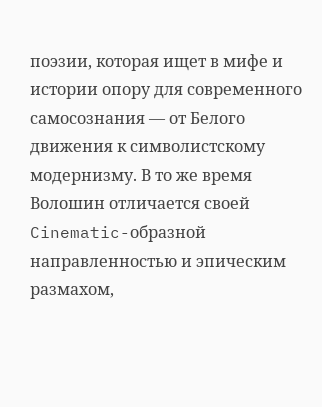поэзии, которая ищет в мифе и истории опору для современного самосознания — от Белого движения к символистскому модернизму. В то же время Волошин отличается своей Cinematic-образной направленностью и эпическим размахом,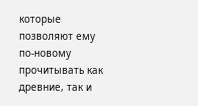которые позволяют ему по-новому прочитывать как древние, так и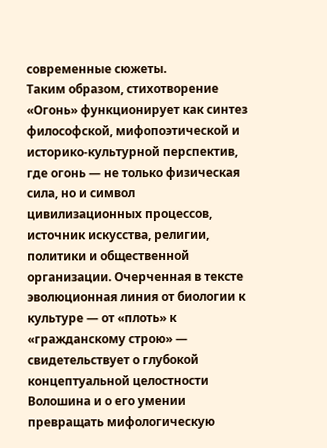современные сюжеты.
Таким образом, стихотворение «Огонь» функционирует как синтез философской, мифопоэтической и историко-культурной перспектив, где огонь — не только физическая сила, но и символ цивилизационных процессов, источник искусства, религии, политики и общественной организации. Очерченная в тексте эволюционная линия от биологии к культуре — от «плоть» к «гражданскому строю» — свидетельствует о глубокой концептуальной целостности Волошина и о его умении превращать мифологическую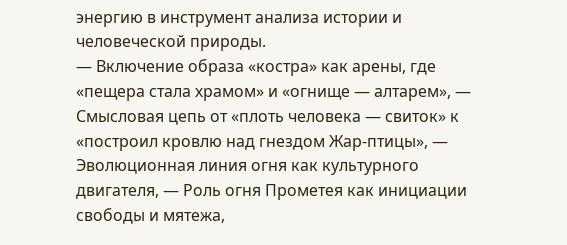энергию в инструмент анализа истории и человеческой природы.
— Включение образа «костра» как арены, где «пещера стала храмом» и «огнище — алтарем», — Смысловая цепь от «плоть человека — свиток» к «построил кровлю над гнездом Жар-птицы», — Эволюционная линия огня как культурного двигателя, — Роль огня Прометея как инициации свободы и мятежа,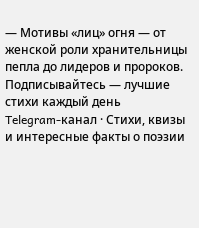— Мотивы «лиц» огня — от женской роли хранительницы пепла до лидеров и пророков.
Подписывайтесь — лучшие стихи каждый день
Telegram-канал · Стихи, квизы и интересные факты о поэзии